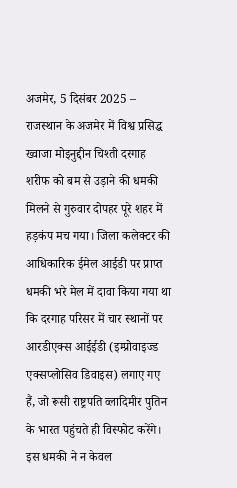अजमेर, 5 दिसंबर 2025 – राजस्थान के अजमेर में विश्व प्रसिद्ध ख्वाजा मोइनुद्दीन चिश्ती दरगाह शरीफ को बम से उड़ाने की धमकी मिलने से गुरुवार दोपहर पूरे शहर में हड़कंप मच गया। जिला कलेक्टर की आधिकारिक ईमेल आईडी पर प्राप्त धमकी भरे मेल में दावा किया गया था कि दरगाह परिसर में चार स्थानों पर आरडीएक्स आईईडी (इम्प्रोवाइज्ड एक्सप्लोसिव डिवाइस) लगाए गए हैं, जो रूसी राष्ट्रपति व्लादिमीर पुतिन के भारत पहुंचते ही विस्फोट करेंगे। इस धमकी ने न केवल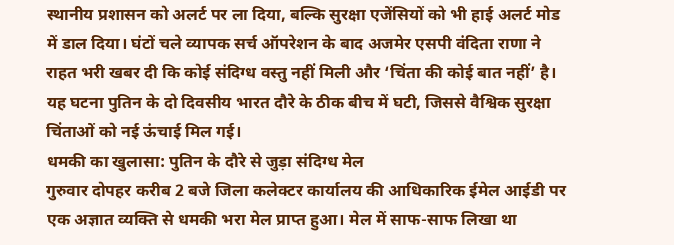स्थानीय प्रशासन को अलर्ट पर ला दिया, बल्कि सुरक्षा एजेंसियों को भी हाई अलर्ट मोड में डाल दिया। घंटों चले व्यापक सर्च ऑपरेशन के बाद अजमेर एसपी वंदिता राणा ने राहत भरी खबर दी कि कोई संदिग्ध वस्तु नहीं मिली और ‘चिंता की कोई बात नहीं’ है। यह घटना पुतिन के दो दिवसीय भारत दौरे के ठीक बीच में घटी, जिससे वैश्विक सुरक्षा चिंताओं को नई ऊंचाई मिल गई।
धमकी का खुलासा: पुतिन के दौरे से जुड़ा संदिग्ध मेल
गुरुवार दोपहर करीब 2 बजे जिला कलेक्टर कार्यालय की आधिकारिक ईमेल आईडी पर एक अज्ञात व्यक्ति से धमकी भरा मेल प्राप्त हुआ। मेल में साफ-साफ लिखा था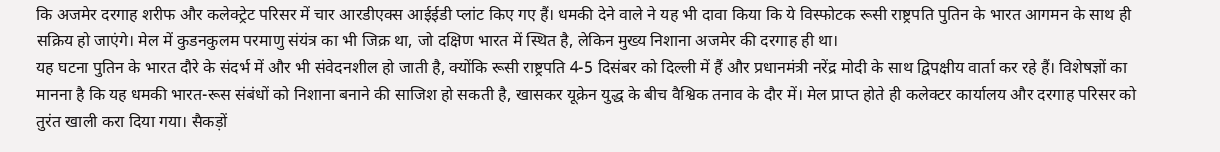कि अजमेर दरगाह शरीफ और कलेक्ट्रेट परिसर में चार आरडीएक्स आईईडी प्लांट किए गए हैं। धमकी देने वाले ने यह भी दावा किया कि ये विस्फोटक रूसी राष्ट्रपति पुतिन के भारत आगमन के साथ ही सक्रिय हो जाएंगे। मेल में कुडनकुलम परमाणु संयंत्र का भी जिक्र था, जो दक्षिण भारत में स्थित है, लेकिन मुख्य निशाना अजमेर की दरगाह ही था।
यह घटना पुतिन के भारत दौरे के संदर्भ में और भी संवेदनशील हो जाती है, क्योंकि रूसी राष्ट्रपति 4-5 दिसंबर को दिल्ली में हैं और प्रधानमंत्री नरेंद्र मोदी के साथ द्विपक्षीय वार्ता कर रहे हैं। विशेषज्ञों का मानना है कि यह धमकी भारत-रूस संबंधों को निशाना बनाने की साजिश हो सकती है, खासकर यूक्रेन युद्ध के बीच वैश्विक तनाव के दौर में। मेल प्राप्त होते ही कलेक्टर कार्यालय और दरगाह परिसर को तुरंत खाली करा दिया गया। सैकड़ों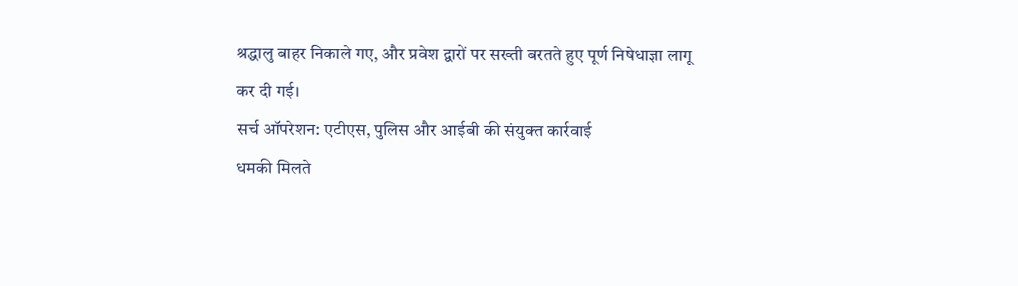श्रद्धालु बाहर निकाले गए, और प्रवेश द्वारों पर सख्ती बरतते हुए पूर्ण निषेधाज्ञा लागू कर दी गई।
सर्च ऑपरेशन: एटीएस, पुलिस और आईबी की संयुक्त कार्रवाई
धमकी मिलते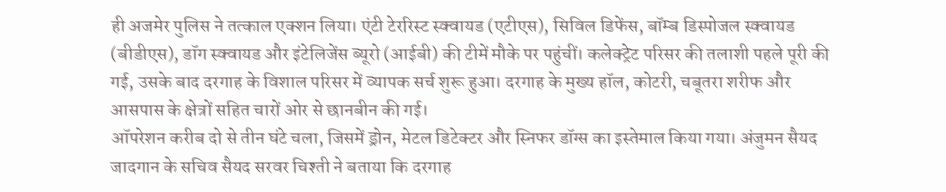ही अजमेर पुलिस ने तत्काल एक्शन लिया। एंटी टेररिस्ट स्क्वायड (एटीएस), सिविल डिफेंस, बॉम्ब डिस्पोजल स्क्वायड (बीडीएस), डॉग स्क्वायड और इंटेलिजेंस ब्यूरो (आईबी) की टीमें मौके पर पहुंचीं। कलेक्ट्रेट परिसर की तलाशी पहले पूरी की गई, उसके बाद दरगाह के विशाल परिसर में व्यापक सर्च शुरू हुआ। दरगाह के मुख्य हॉल, कोटरी, चबूतरा शरीफ और आसपास के क्षेत्रों सहित चारों ओर से छानबीन की गई।
ऑपरेशन करीब दो से तीन घंटे चला, जिसमें ड्रोन, मेटल डिटेक्टर और स्निफर डॉग्स का इस्तेमाल किया गया। अंजुमन सैयद जादगान के सचिव सैयद सरवर चिश्ती ने बताया कि दरगाह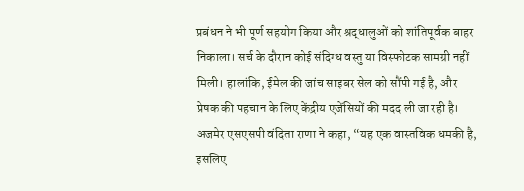प्रबंधन ने भी पूर्ण सहयोग किया और श्रद्धालुओं को शांतिपूर्वक बाहर निकाला। सर्च के दौरान कोई संदिग्ध वस्तु या विस्फोटक सामग्री नहीं मिली। हालांकि, ईमेल की जांच साइबर सेल को सौंपी गई है, और प्रेषक की पहचान के लिए केंद्रीय एजेंसियों की मदद ली जा रही है। अजमेर एसएसपी वंदिता राणा ने कहा, “यह एक वास्तविक धमकी है, इसलिए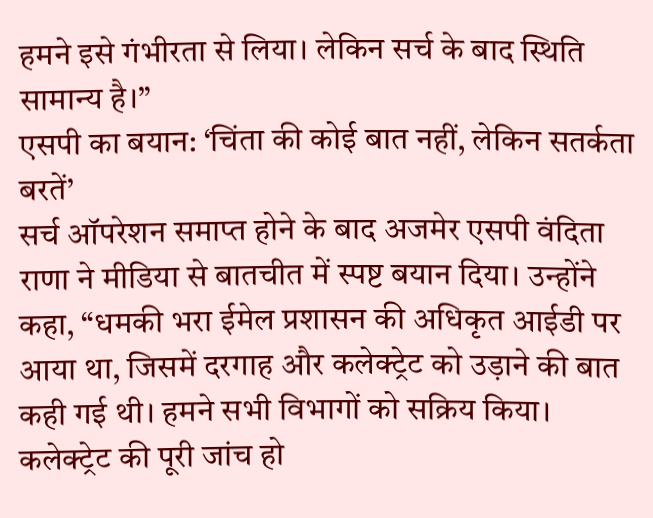हमने इसे गंभीरता से लिया। लेकिन सर्च के बाद स्थिति सामान्य है।”
एसपी का बयान: ‘चिंता की कोई बात नहीं, लेकिन सतर्कता बरतें’
सर्च ऑपरेशन समाप्त होने के बाद अजमेर एसपी वंदिता राणा ने मीडिया से बातचीत में स्पष्ट बयान दिया। उन्होंने कहा, “धमकी भरा ईमेल प्रशासन की अधिकृत आईडी पर आया था, जिसमें दरगाह और कलेक्ट्रेट को उड़ाने की बात कही गई थी। हमने सभी विभागों को सक्रिय किया। कलेक्ट्रेट की पूरी जांच हो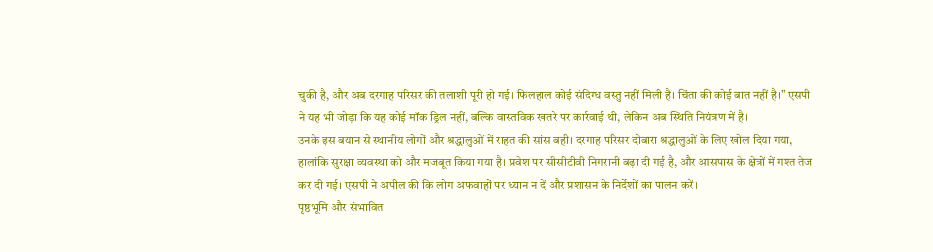चुकी है, और अब दरगाह परिसर की तलाशी पूरी हो गई। फिलहाल कोई संदिग्ध वस्तु नहीं मिली है। चिंता की कोई बात नहीं है।” एसपी ने यह भी जोड़ा कि यह कोई मॉक ड्रिल नहीं, बल्कि वास्तविक खतरे पर कार्रवाई थी, लेकिन अब स्थिति नियंत्रण में है।
उनके इस बयान से स्थानीय लोगों और श्रद्धालुओं में राहत की सांस बही। दरगाह परिसर दोबारा श्रद्धालुओं के लिए खोल दिया गया, हालांकि सुरक्षा व्यवस्था को और मजबूत किया गया है। प्रवेश पर सीसीटीवी निगरानी बढ़ा दी गई है, और आसपास के क्षेत्रों में गश्त तेज कर दी गई। एसपी ने अपील की कि लोग अफवाहों पर ध्यान न दें और प्रशासन के निर्देशों का पालन करें।
पृष्ठभूमि और संभावित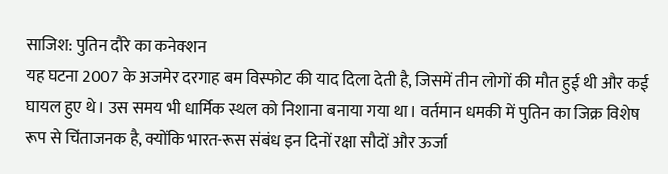साजिश: पुतिन दौरे का कनेक्शन
यह घटना 2007 के अजमेर दरगाह बम विस्फोट की याद दिला देती है, जिसमें तीन लोगों की मौत हुई थी और कई घायल हुए थे। उस समय भी धार्मिक स्थल को निशाना बनाया गया था। वर्तमान धमकी में पुतिन का जिक्र विशेष रूप से चिंताजनक है, क्योंकि भारत-रूस संबंध इन दिनों रक्षा सौदों और ऊर्जा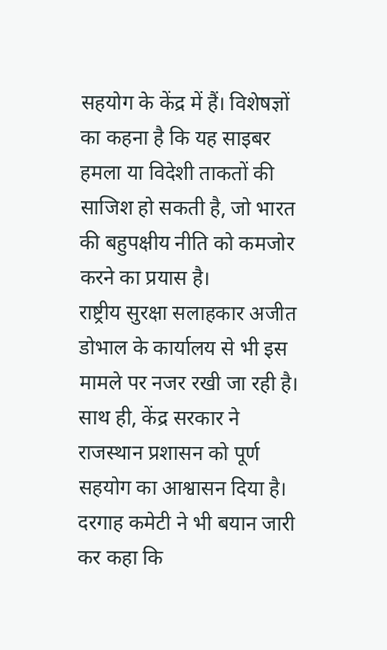सहयोग के केंद्र में हैं। विशेषज्ञों का कहना है कि यह साइबर हमला या विदेशी ताकतों की साजिश हो सकती है, जो भारत की बहुपक्षीय नीति को कमजोर करने का प्रयास है।
राष्ट्रीय सुरक्षा सलाहकार अजीत डोभाल के कार्यालय से भी इस मामले पर नजर रखी जा रही है। साथ ही, केंद्र सरकार ने राजस्थान प्रशासन को पूर्ण सहयोग का आश्वासन दिया है। दरगाह कमेटी ने भी बयान जारी कर कहा कि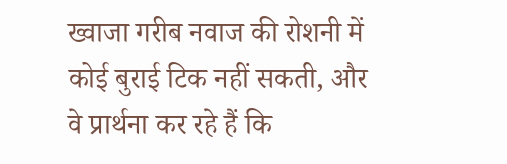ख्वाजा गरीब नवाज की रोशनी में कोई बुराई टिक नहीं सकती, और वे प्रार्थना कर रहे हैं कि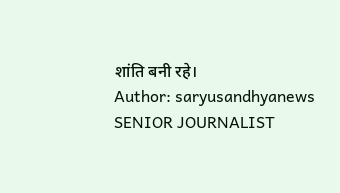शांति बनी रहे।
Author: saryusandhyanews
SENIOR JOURNALIST